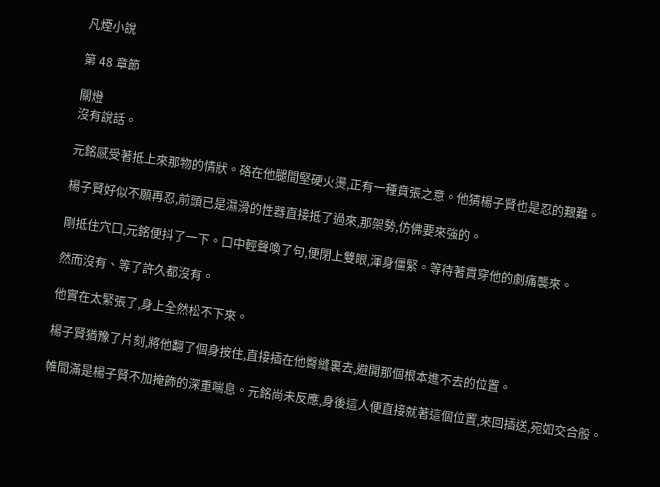凡煙小說

第 48 章節

關燈
沒有說話。

元銘感受著抵上來那物的情狀。硌在他腿間堅硬火燙,正有一種賁張之意。他猜楊子賢也是忍的艱難。

楊子賢好似不願再忍,前頭已是濕滑的性器直接抵了過來,那架勢,仿佛要來強的。

剛抵住穴口,元銘便抖了一下。口中輕聲喚了句,便閉上雙眼,渾身僵緊。等待著貫穿他的劇痛襲來。

然而沒有、等了許久都沒有。

他實在太緊張了,身上全然松不下來。

楊子賢猶豫了片刻,將他翻了個身按住,直接插在他臀縫裏去,避開那個根本進不去的位置。

帷間滿是楊子賢不加掩飾的深重喘息。元銘尚未反應,身後這人便直接就著這個位置,來回插送,宛如交合般。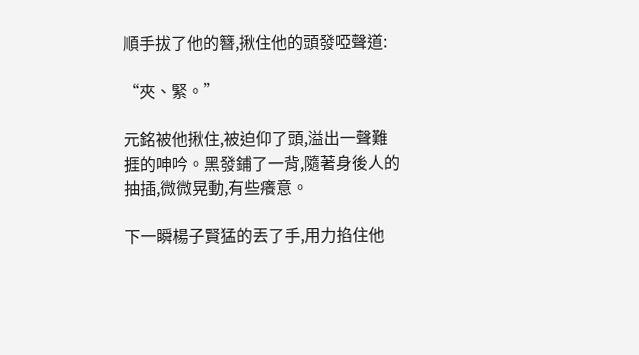順手拔了他的簪,揪住他的頭發啞聲道:

“夾、緊。”

元銘被他揪住,被迫仰了頭,溢出一聲難捱的呻吟。黑發鋪了一背,隨著身後人的抽插,微微晃動,有些癢意。

下一瞬楊子賢猛的丟了手,用力掐住他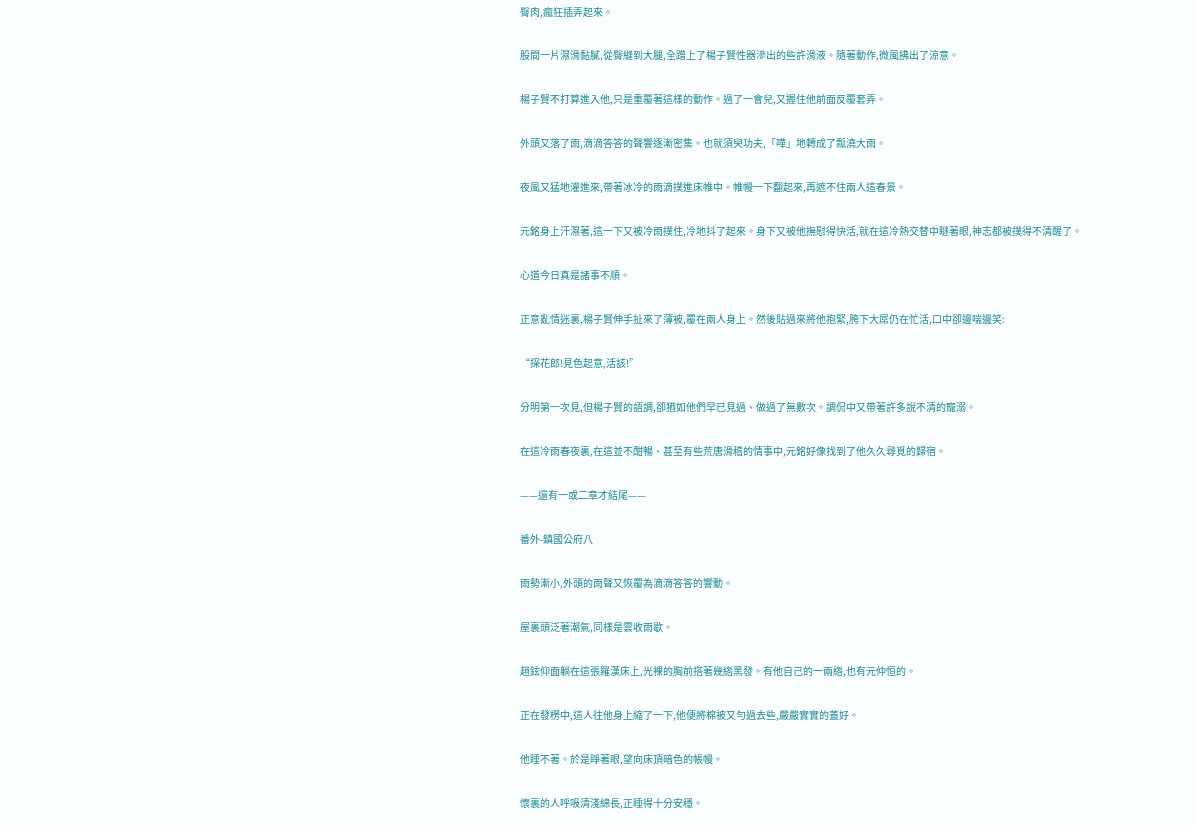臀肉,瘋狂插弄起來。

股間一片濕滑黏膩,從臀縫到大腿,全蹭上了楊子賢性器滲出的些許滑液。隨著動作,微風拂出了涼意。

楊子賢不打算進入他,只是重覆著這樣的動作。過了一會兒,又握住他前面反覆套弄。

外頭又落了雨,滴滴答答的聲響逐漸密集。也就須臾功夫,「嘩」地轉成了瓢澆大雨。

夜風又猛地灌進來,帶著冰冷的雨滴撲進床帷中。帷幔一下翻起來,再遮不住兩人這春景。

元銘身上汗濕著,這一下又被冷雨撲住,冷地抖了起來。身下又被他撫慰得快活,就在這冷熱交替中瞇著眼,神志都被撲得不清醒了。

心道今日真是諸事不順。

正意亂情迷裏,楊子賢伸手扯來了薄被,覆在兩人身上。然後貼過來將他抱緊,胯下大屌仍在忙活,口中卻邊喘邊笑:

“探花郎!見色起意,活該!”

分明第一次見,但楊子賢的語調,卻猶如他們早已見過、做過了無數次。調侃中又帶著許多說不清的寵溺。

在這冷雨春夜裏,在這並不酣暢、甚至有些荒唐滑稽的情事中,元銘好像找到了他久久尋覓的歸宿。

——還有一或二章才結尾——

番外-鎮國公府八

雨勢漸小,外頭的雨聲又恢覆為滴滴答答的響動。

屋裏頭泛著潮氣,同樣是雲收雨歇。

趙鉉仰面躺在這張羅漢床上,光裸的胸前搭著幾綹黑發。有他自己的一兩綹,也有元仲恒的。

正在發楞中,這人往他身上縮了一下,他便將棉被又勻過去些,嚴嚴實實的蓋好。

他睡不著。於是睜著眼,望向床頂暗色的帳幔。

懷裏的人呼吸清淺綿長,正睡得十分安穩。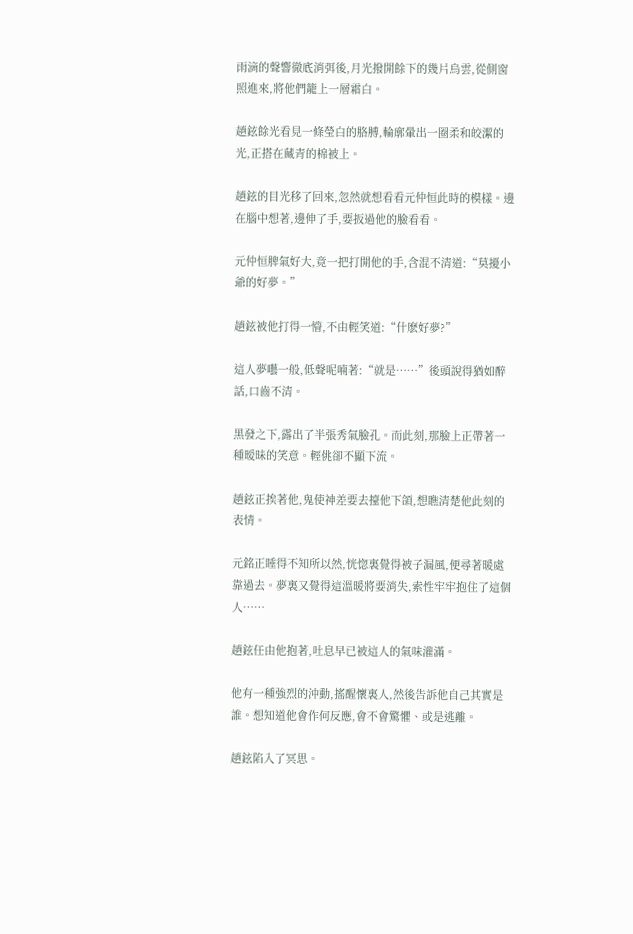雨滴的聲響徹底消弭後,月光撥開餘下的幾片烏雲,從側窗照進來,將他們籠上一層霜白。

趙鉉餘光看見一條瑩白的胳膊,輪廓暈出一圈柔和皎潔的光,正搭在藏青的棉被上。

趙鉉的目光移了回來,忽然就想看看元仲恒此時的模樣。邊在腦中想著,邊伸了手,要扳過他的臉看看。

元仲恒脾氣好大,竟一把打開他的手,含混不清道:“莫擾小爺的好夢。”

趙鉉被他打得一懵,不由輕笑道:“什麽好夢?”

這人夢囈一般,低聲呢喃著:“就是……”後頭說得猶如醉話,口齒不清。

黑發之下,露出了半張秀氣臉孔。而此刻,那臉上正帶著一種暧昧的笑意。輕佻卻不顯下流。

趙鉉正挨著他,鬼使神差要去擡他下頜,想瞧清楚他此刻的表情。

元銘正睡得不知所以然,恍惚裏覺得被子漏風,便尋著暖處靠過去。夢裏又覺得這溫暖將要消失,索性牢牢抱住了這個人……

趙鉉任由他抱著,吐息早已被這人的氣味灌滿。

他有一種強烈的沖動,搖醒懷裏人,然後告訴他自己其實是誰。想知道他會作何反應,會不會驚懼、或是逃離。

趙鉉陷入了冥思。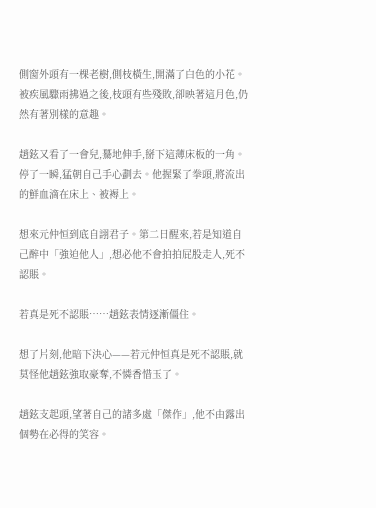側窗外頭有一棵老樹,側枝橫生,開滿了白色的小花。被疾風驟雨拂過之後,枝頭有些殘敗,卻映著這月色,仍然有著別樣的意趣。

趙鉉又看了一會兒,驀地伸手,掰下這薄床板的一角。停了一瞬,猛朝自己手心劃去。他握緊了拳頭,將流出的鮮血滴在床上、被褥上。

想來元仲恒到底自詡君子。第二日醒來,若是知道自己醉中「強迫他人」,想必他不會拍拍屁股走人,死不認賬。

若真是死不認賬……趙鉉表情逐漸僵住。

想了片刻,他暗下決心——若元仲恒真是死不認賬,就莫怪他趙鉉強取豪奪,不憐香惜玉了。

趙鉉支起頭,望著自己的諸多處「傑作」,他不由露出個勢在必得的笑容。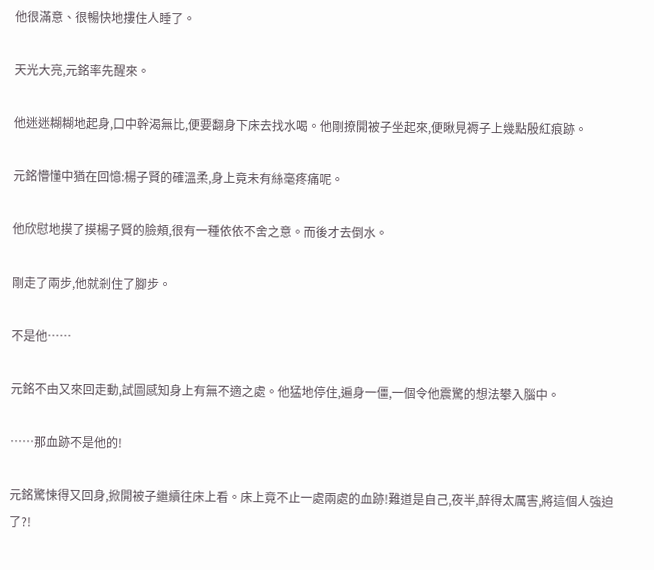他很滿意、很暢快地摟住人睡了。

天光大亮,元銘率先醒來。

他迷迷糊糊地起身,口中幹渴無比,便要翻身下床去找水喝。他剛撩開被子坐起來,便瞅見褥子上幾點殷紅痕跡。

元銘懵懂中猶在回憶:楊子賢的確溫柔,身上竟未有絲毫疼痛呢。

他欣慰地摸了摸楊子賢的臉頰,很有一種依依不舍之意。而後才去倒水。

剛走了兩步,他就剎住了腳步。

不是他……

元銘不由又來回走動,試圖感知身上有無不適之處。他猛地停住,遍身一僵,一個令他震驚的想法攀入腦中。

……那血跡不是他的!

元銘驚悚得又回身,掀開被子繼續往床上看。床上竟不止一處兩處的血跡!難道是自己,夜半,醉得太厲害,將這個人強迫了?!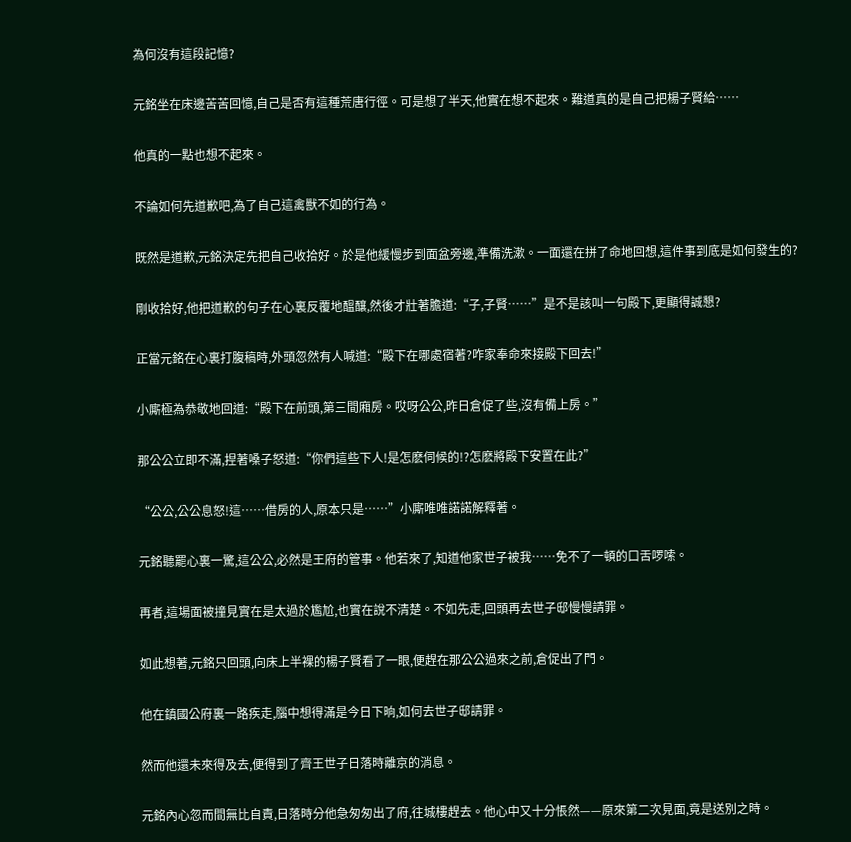為何沒有這段記憶?

元銘坐在床邊苦苦回憶,自己是否有這種荒唐行徑。可是想了半天,他實在想不起來。難道真的是自己把楊子賢給……

他真的一點也想不起來。

不論如何先道歉吧,為了自己這禽獸不如的行為。

既然是道歉,元銘決定先把自己收拾好。於是他緩慢步到面盆旁邊,準備洗漱。一面還在拼了命地回想,這件事到底是如何發生的?

剛收拾好,他把道歉的句子在心裏反覆地醞釀,然後才壯著膽道:“子,子賢……”是不是該叫一句殿下,更顯得誠懇?

正當元銘在心裏打腹稿時,外頭忽然有人喊道:“殿下在哪處宿著?咋家奉命來接殿下回去!”

小廝極為恭敬地回道:“殿下在前頭,第三間廂房。哎呀公公,昨日倉促了些,沒有備上房。”

那公公立即不滿,捏著嗓子怒道:“你們這些下人!是怎麽伺候的!?怎麽將殿下安置在此?”

“公公,公公息怒!這……借房的人,原本只是……”小廝唯唯諾諾解釋著。

元銘聽罷心裏一驚,這公公,必然是王府的管事。他若來了,知道他家世子被我……免不了一頓的口舌啰嗦。

再者,這場面被撞見實在是太過於尷尬,也實在說不清楚。不如先走,回頭再去世子邸慢慢請罪。

如此想著,元銘只回頭,向床上半裸的楊子賢看了一眼,便趕在那公公過來之前,倉促出了門。

他在鎮國公府裏一路疾走,腦中想得滿是今日下晌,如何去世子邸請罪。

然而他還未來得及去,便得到了齊王世子日落時離京的消息。

元銘內心忽而間無比自責,日落時分他急匆匆出了府,往城樓趕去。他心中又十分悵然——原來第二次見面,竟是送別之時。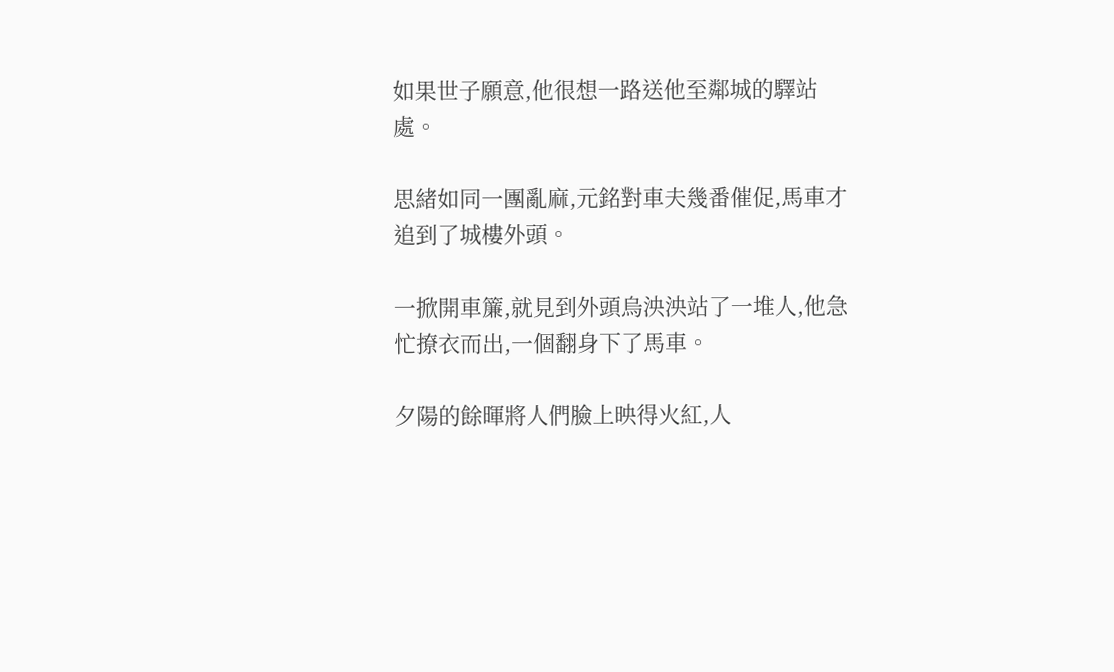如果世子願意,他很想一路送他至鄰城的驛站處。

思緒如同一團亂麻,元銘對車夫幾番催促,馬車才追到了城樓外頭。

一掀開車簾,就見到外頭烏泱泱站了一堆人,他急忙撩衣而出,一個翻身下了馬車。

夕陽的餘暉將人們臉上映得火紅,人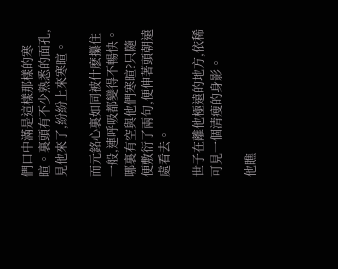們口中滿是這樣那樣的寒暄。裏頭有不少熟悉的面孔,見他來了,紛紛上來寒暄。

而元銘心裏如同被什麽攥住一般,連呼吸都變得不暢快。哪裏有空與他們寒暄?只隨便敷衍了兩句,便伸著頭朝遠處看去。

世子在離他極遠的地方,依稀可見一個清瘦的身影。

他瞧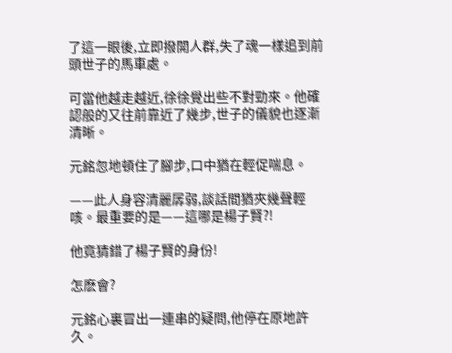了這一眼後,立即撥開人群,失了魂一樣追到前頭世子的馬車處。

可當他越走越近,徐徐覺出些不對勁來。他確認般的又往前靠近了幾步,世子的儀貌也逐漸清晰。

元銘忽地頓住了腳步,口中猶在輕促喘息。

——此人身容清麗孱弱,談話間猶夾幾聲輕咳。最重要的是——這哪是楊子賢?!

他竟猜錯了楊子賢的身份!

怎麽會?

元銘心裏冒出一連串的疑問,他停在原地許久。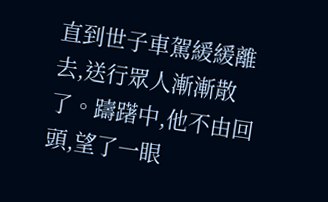直到世子車駕緩緩離去,送行眾人漸漸散了。躊躇中,他不由回頭,望了一眼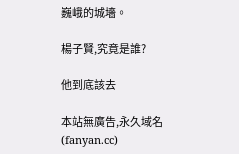巍峨的城墻。

楊子賢,究竟是誰?

他到底該去

本站無廣告,永久域名(fanyan.cc)